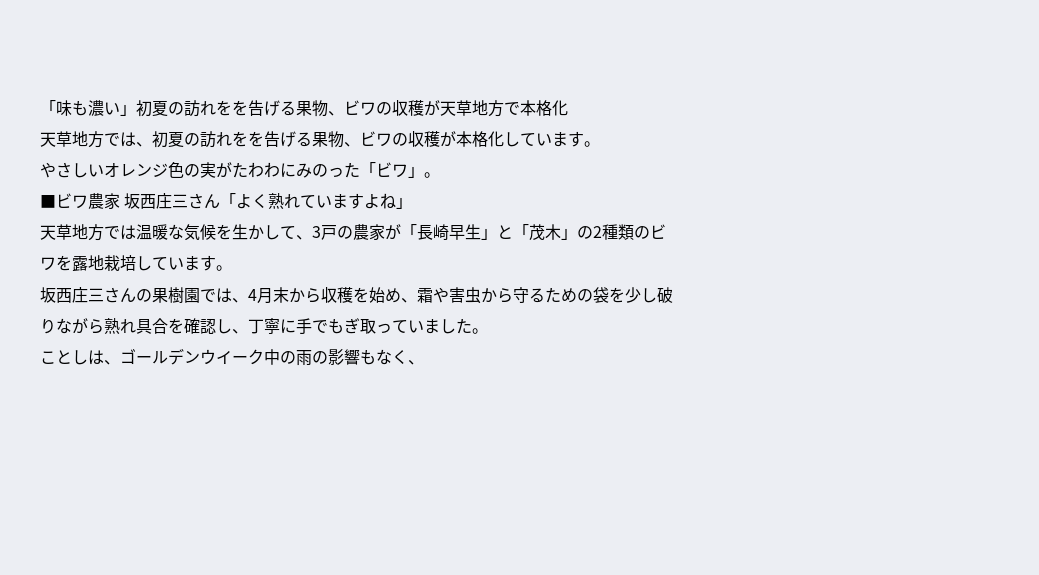「味も濃い」初夏の訪れをを告げる果物、ビワの収穫が天草地方で本格化
天草地方では、初夏の訪れをを告げる果物、ビワの収穫が本格化しています。
やさしいオレンジ色の実がたわわにみのった「ビワ」。
■ビワ農家 坂西庄三さん「よく熟れていますよね」
天草地方では温暖な気候を生かして、3戸の農家が「長崎早生」と「茂木」の2種類のビワを露地栽培しています。
坂西庄三さんの果樹園では、4月末から収穫を始め、霜や害虫から守るための袋を少し破りながら熟れ具合を確認し、丁寧に手でもぎ取っていました。
ことしは、ゴールデンウイーク中の雨の影響もなく、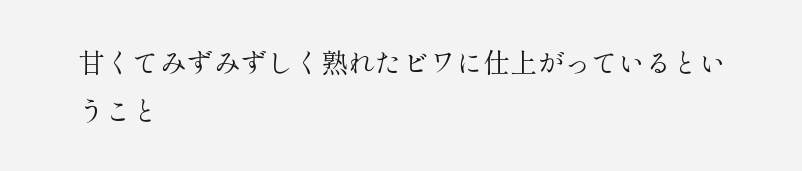甘くてみずみずしく熟れたビワに仕上がっているということ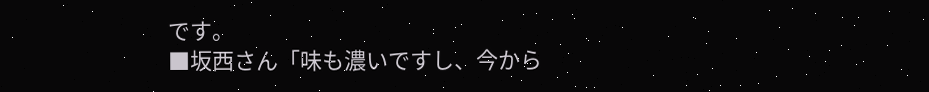です。
■坂西さん「味も濃いですし、今から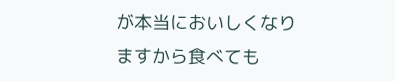が本当においしくなりますから食べても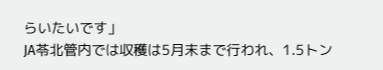らいたいです」
JA苓北管内では収穫は5月末まで行われ、1.5トン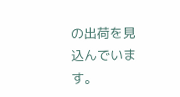の出荷を見込んでいます。